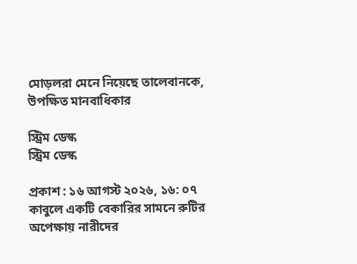মোড়লরা মেনে নিয়েছে তালেবানকে, উপক্ষিত মানবাধিকার

স্ট্রিম ডেস্ক
স্ট্রিম ডেস্ক

প্রকাশ : ১৬ আগস্ট ২০২৬, ১৬: ০৭
কাবুলে একটি বেকারির সামনে রুটির অপেক্ষায় নারীদের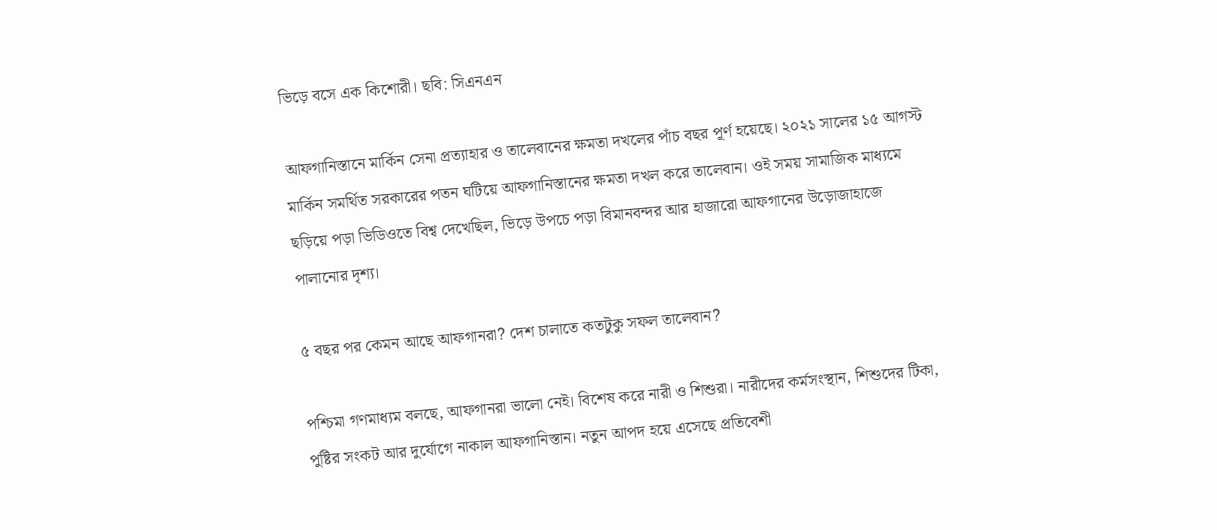ভিড়ে বসে এক কিশোরী। ছবি: সিএনএন

আফগানিস্তানে মার্কিন সেনা প্রত্যাহার ও তালেবানের ক্ষমতা দখলের পাঁচ বছর পূর্ণ হয়েছে। ২০২১ সালের ১৫ আগস্ট মার্কিন সমর্থিত সরকারের পতন ঘটিয়ে আফগানিস্তানের ক্ষমতা দখল করে তালেবান। ওই সময় সামাজিক মাধ্যমে ছড়িয়ে পড়া ভিডিওতে বিশ্ব দেখেছিল, ভিড়ে উপচে পড়া বিমানবন্দর আর হাজারো আফগানের উড়োজাহাজে পালানোর দৃশ্য।

৫ বছর পর কেমন আছে আফগানরা? দেশ চালাতে কতটুকু সফল তালেবান?

পশ্চিমা গণমাধ্যম বলছে, আফগানরা ভালো নেই। বিশেষ করে নারী ও শিশুরা। নারীদের কর্মসংস্থান, শিশুদের টিকা, পুষ্টির সংকট আর দুর্যোগে নাকাল আফগানিস্তান। নতুন আপদ হয়ে এসেছে প্রতিবেশী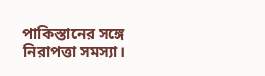পাকিস্তানের সঙ্গে নিরাপত্তা সমস্যা।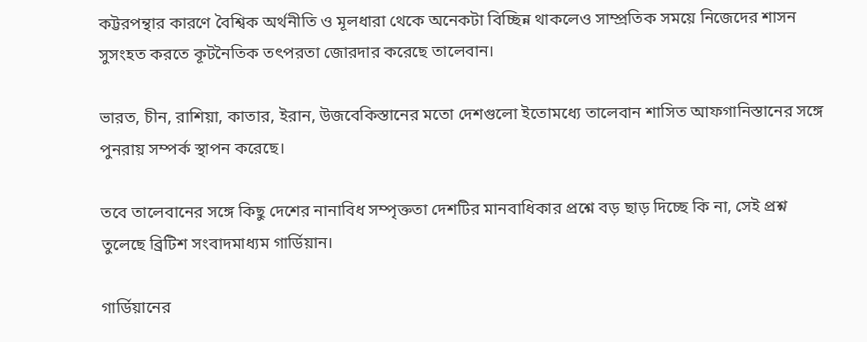কট্টরপন্থার কারণে বৈশ্বিক অর্থনীতি ও মূলধারা থেকে অনেকটা বিচ্ছিন্ন থাকলেও সাম্প্রতিক সময়ে নিজেদের শাসন সুসংহত করতে কূটনৈতিক তৎপরতা জোরদার করেছে তালেবান।

ভারত, চীন, রাশিয়া, কাতার, ইরান, উজবেকিস্তানের মতো দেশগুলো ইতোমধ্যে তালেবান শাসিত আফগানিস্তানের সঙ্গে পুনরায় সম্পর্ক স্থাপন করেছে।

তবে তালেবানের সঙ্গে কিছু দেশের নানাবিধ সম্পৃক্ততা দেশটির মানবাধিকার প্রশ্নে বড় ছাড় দিচ্ছে কি না, সেই প্রশ্ন তুলেছে ব্রিটিশ সংবাদমাধ্যম গার্ডিয়ান।

গার্ডিয়ানের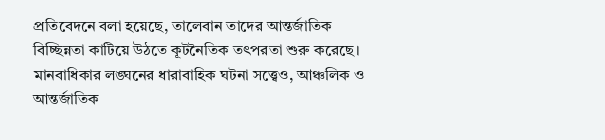প্রতিবেদনে বলা হয়েছে, তালেবান তাদের আন্তর্জাতিক বিচ্ছিন্নতা কাটিয়ে উঠতে কূটনৈতিক তৎপরতা শুরু করেছে। মানবাধিকার লঙ্ঘনের ধারাবাহিক ঘটনা সত্ত্বেও, আঞ্চলিক ও আন্তর্জাতিক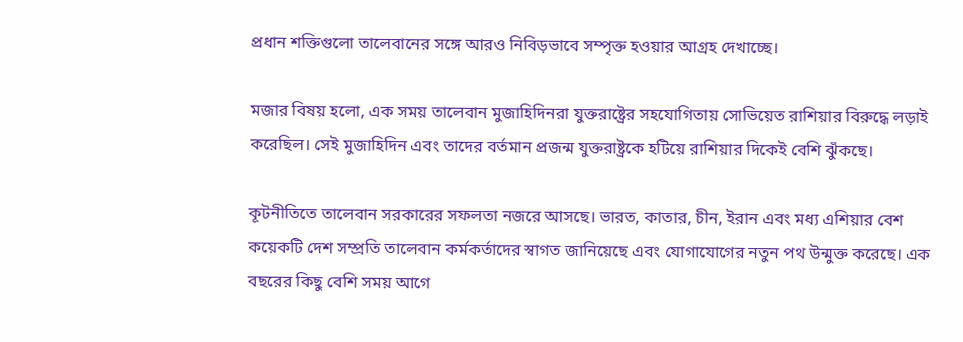প্রধান শক্তিগুলো তালেবানের সঙ্গে আরও নিবিড়ভাবে সম্পৃক্ত হওয়ার আগ্রহ দেখাচ্ছে।

মজার বিষয় হলো, এক সময় তালেবান মুজাহিদিনরা যুক্তরাষ্ট্রের সহযোগিতায় সোভিয়েত রাশিয়ার বিরুদ্ধে লড়াই করেছিল। সেই মুজাহিদিন এবং তাদের বর্তমান প্রজন্ম যুক্তরাষ্ট্রকে হটিয়ে রাশিয়ার দিকেই বেশি ঝুঁকছে।

কূটনীতিতে তালেবান সরকারের সফলতা নজরে আসছে। ভারত, কাতার, চীন, ইরান এবং মধ্য এশিয়ার বেশ কয়েকটি দেশ সম্প্রতি তালেবান কর্মকর্তাদের স্বাগত জানিয়েছে এবং যোগাযোগের নতুন পথ উন্মুক্ত করেছে। এক বছরের কিছু বেশি সময় আগে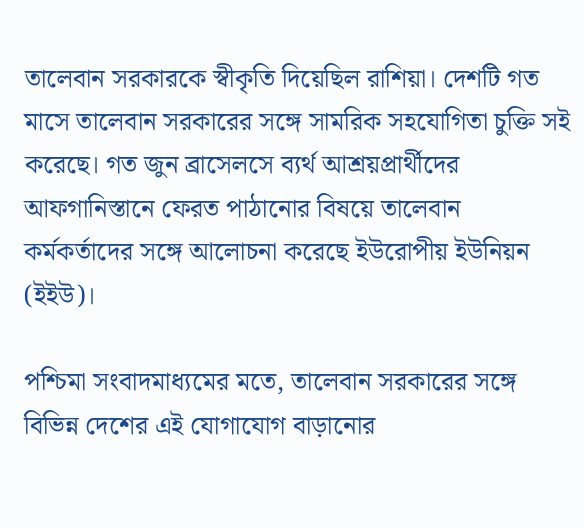তালেবান সরকারকে স্বীকৃতি দিয়েছিল রাশিয়া। দেশটি গত মাসে তালেবান সরকারের সঙ্গে সামরিক সহযোগিতা চুক্তি সই করেছে। গত জুন ব্রাসেলসে ব্যর্থ আশ্রয়প্রার্থীদের আফগানিস্তানে ফেরত পাঠানোর বিষয়ে তালেবান কর্মকর্তাদের সঙ্গে আলোচনা করেছে ইউরোপীয় ইউনিয়ন (ইইউ)।

পশ্চিমা সংবাদমাধ্যমের মতে, তালেবান সরকারের সঙ্গে বিভিন্ন দেশের এই যোগাযোগ বাড়ানোর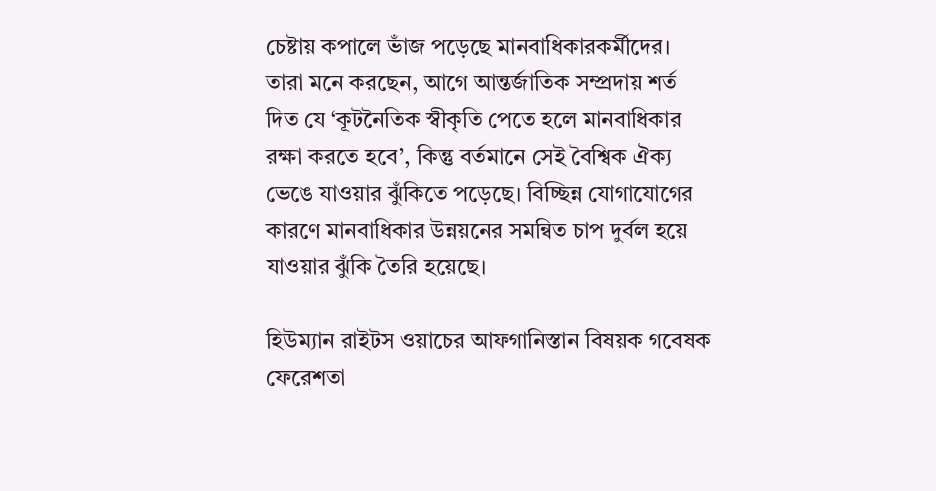চেষ্টায় কপালে ভাঁজ পড়েছে মানবাধিকারকর্মীদের। তারা মনে করছেন, আগে আন্তর্জাতিক সম্প্রদায় শর্ত দিত যে ‘কূটনৈতিক স্বীকৃতি পেতে হলে মানবাধিকার রক্ষা করতে হবে’, কিন্তু বর্তমানে সেই বৈশ্বিক ঐক্য ভেঙে যাওয়ার ঝুঁকিতে পড়েছে। বিচ্ছিন্ন যোগাযোগের কারণে মানবাধিকার উন্নয়নের সমন্বিত চাপ দুর্বল হয়ে যাওয়ার ঝুঁকি তৈরি হয়েছে।

হিউম্যান রাইটস ওয়াচের আফগানিস্তান বিষয়ক গবেষক ফেরেশতা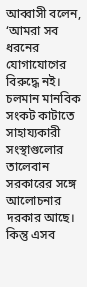আব্বাসী বলেন, ‘আমরা সব ধরনের যোগাযোগের বিরুদ্ধে নই। চলমান মানবিক সংকট কাটাতে সাহায্যকারী সংস্থাগুলোর তালেবান সরকারের সঙ্গে আলোচনার দরকার আছে। কিন্তু এসব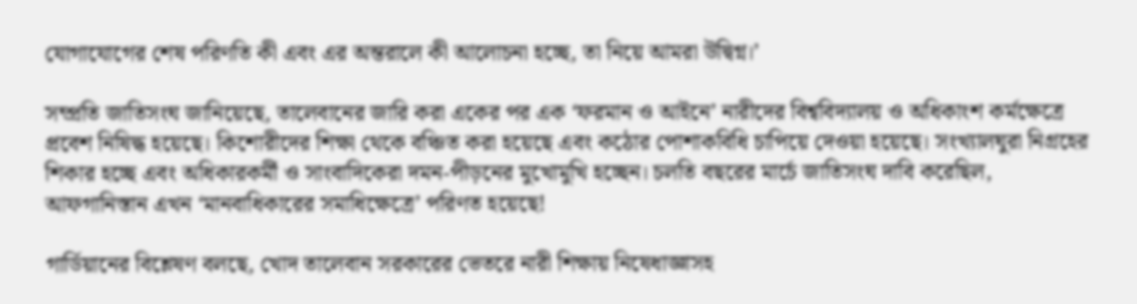যোগাযোগের শেষ পরিণতি কী এবং এর অন্তরালে কী আলোচনা হচ্ছে, তা নিয়ে আমরা উদ্বিগ্ন।’

সম্প্রতি জাতিসংঘ জানিয়েছে, তালেবানের জারি করা একের পর এক ‘ফরমান ও আইনে’ নারীদের বিশ্ববিদ্যালয় ও অধিকাংশ কর্মক্ষেত্রে প্রবেশ নিষিদ্ধ হয়েছে। কিশোরীদের শিক্ষা থেকে বঞ্চিত করা হয়েছে এবং কঠোর পোশাকবিধি চাপিয়ে দেওয়া হয়েছে। সংখ্যালঘুরা নিগ্রহের শিকার হচ্ছে এবং অধিকারকর্মী ও সাংবাদিকেরা দমন-পীড়নের মুখোমুখি হচ্ছেন। চলতি বছরের মার্চে জাতিসংঘ দাবি করেছিল, আফগানিস্তান এখন ‘মানবাধিকারের সমাধিক্ষেত্রে’ পরিণত হয়েছে!

গার্ডিয়ানের বিশ্লেষণ বলছে, খোদ তালেবান সরকারের ভেতরে নারী শিক্ষায় নিষেধাজ্ঞাসহ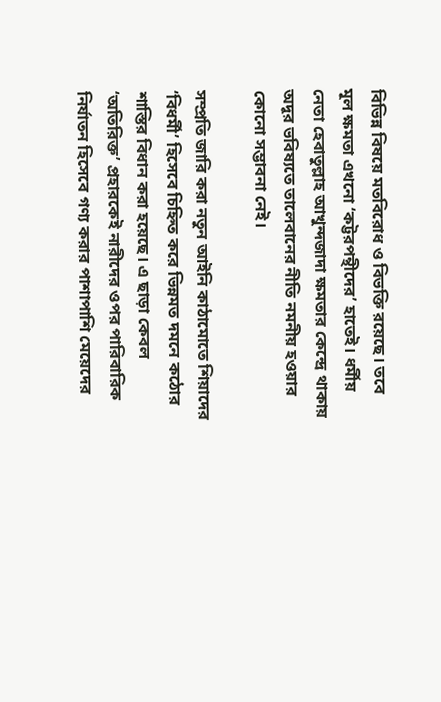বিভিন্ন বিষয়ে মতবিরোধ ও বিভক্তি রয়েছে। তবে মূল ক্ষমতা এখনো ‘কট্টরপন্থীদের’ হাতেই। ধর্মীয় নেতা হেবাতুল্লাহ আখুন্দজাদা ক্ষমতার কেন্দ্রে থাকায় অদূর ভবিষ্যতে তালেবানের নীতি নমনীয় হওয়ার কোনো সম্ভাবনা নেই।

সম্প্রতি জারি করা নতুন আইনি কাঠামোতে শিয়াদের ‘বিধর্মী’ হিসেবে চিহ্নিত করে ভিন্নমত দমনে কঠোর শাস্তির বিধান করা হয়েছে। এ ছাড়া কেবল ‘অতিরিক্ত’ প্রহারকেই নারীদের ওপর পারিবারিক নির্যাতন হিসেবে গণ্য করার পাশাপাশি মেয়েদের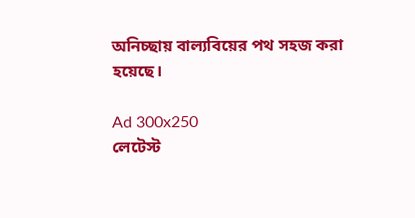অনিচ্ছায় বাল্যবিয়ের পথ সহজ করা হয়েছে।

Ad 300x250
লেটেস্ট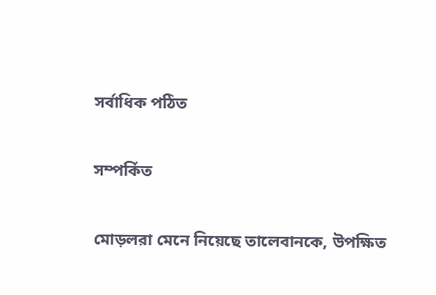সর্বাধিক পঠিত

সম্পর্কিত

মোড়লরা মেনে নিয়েছে তালেবানকে, উপক্ষিত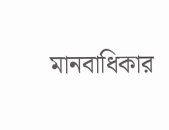মানবাধিকার